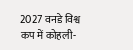2027 वनडे विश्व कप में कोहली-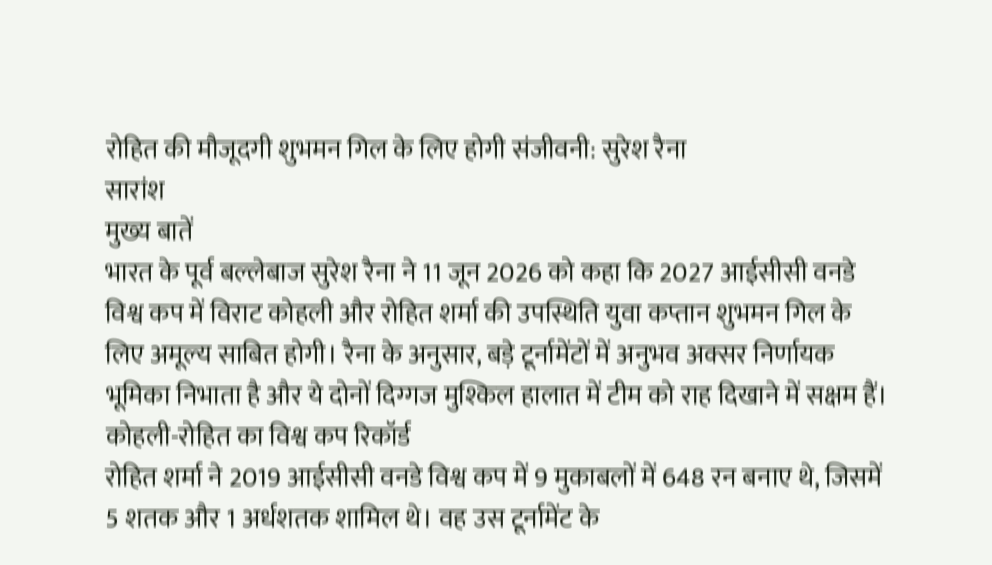रोहित की मौजूदगी शुभमन गिल के लिए होगी संजीवनी: सुरेश रैना
सारांश
मुख्य बातें
भारत के पूर्व बल्लेबाज सुरेश रैना ने 11 जून 2026 को कहा कि 2027 आईसीसी वनडे विश्व कप में विराट कोहली और रोहित शर्मा की उपस्थिति युवा कप्तान शुभमन गिल के लिए अमूल्य साबित होगी। रैना के अनुसार, बड़े टूर्नामेंटों में अनुभव अक्सर निर्णायक भूमिका निभाता है और ये दोनों दिग्गज मुश्किल हालात में टीम को राह दिखाने में सक्षम हैं।
कोहली-रोहित का विश्व कप रिकॉर्ड
रोहित शर्मा ने 2019 आईसीसी वनडे विश्व कप में 9 मुकाबलों में 648 रन बनाए थे, जिसमें 5 शतक और 1 अर्धशतक शामिल थे। वह उस टूर्नामेंट के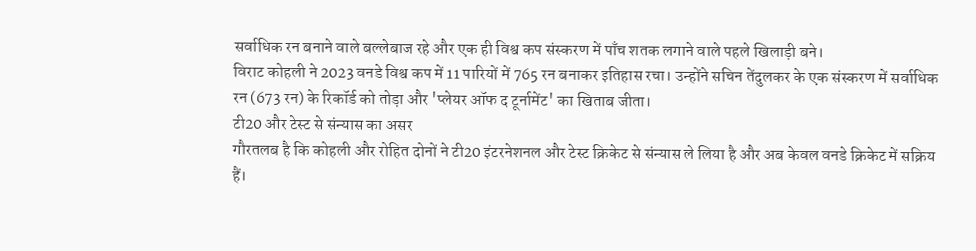सर्वाधिक रन बनाने वाले बल्लेबाज रहे और एक ही विश्व कप संस्करण में पाँच शतक लगाने वाले पहले खिलाड़ी बने।
विराट कोहली ने 2023 वनडे विश्व कप में 11 पारियों में 765 रन बनाकर इतिहास रचा। उन्होंने सचिन तेंदुलकर के एक संस्करण में सर्वाधिक रन (673 रन) के रिकॉर्ड को तोड़ा और 'प्लेयर ऑफ द टूर्नामेंट' का खिताब जीता।
टी20 और टेस्ट से संन्यास का असर
गौरतलब है कि कोहली और रोहित दोनों ने टी20 इंटरनेशनल और टेस्ट क्रिकेट से संन्यास ले लिया है और अब केवल वनडे क्रिकेट में सक्रिय हैं।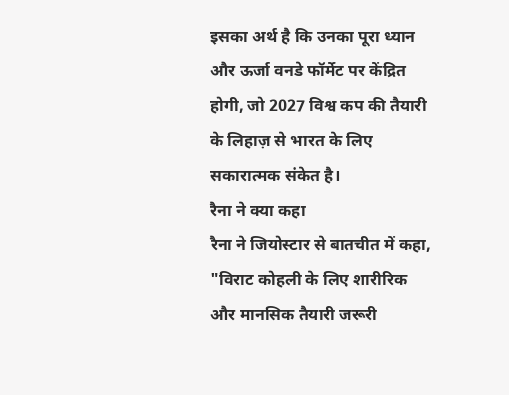इसका अर्थ है कि उनका पूरा ध्यान और ऊर्जा वनडे फॉर्मेट पर केंद्रित होगी, जो 2027 विश्व कप की तैयारी के लिहाज़ से भारत के लिए सकारात्मक संकेत है।
रैना ने क्या कहा
रैना ने जियोस्टार से बातचीत में कहा, "विराट कोहली के लिए शारीरिक और मानसिक तैयारी जरूरी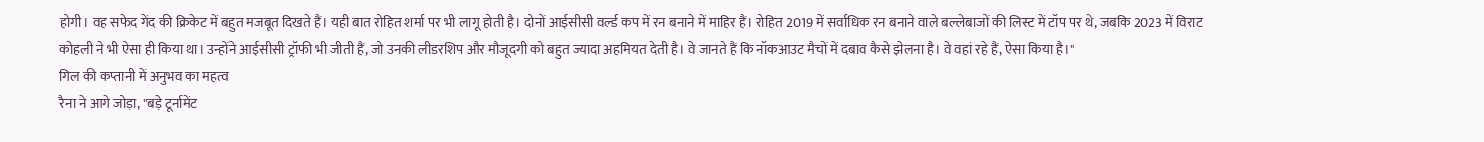होगी। वह सफेद गेंद की क्रिकेट में बहुत मजबूत दिखते हैं। यही बात रोहित शर्मा पर भी लागू होती है। दोनों आईसीसी वर्ल्ड कप में रन बनाने में माहिर हैं। रोहित 2019 में सर्वाधिक रन बनाने वाले बल्लेबाजों की लिस्ट में टॉप पर थे, जबकि 2023 में विराट कोहली ने भी ऐसा ही किया था। उन्होंने आईसीसी ट्रॉफी भी जीती हैं, जो उनकी लीडरशिप और मौजूदगी को बहुत ज्यादा अहमियत देती है। वे जानते हैं कि नॉकआउट मैचों में दबाव कैसे झेलना है। वे वहां रहे हैं, ऐसा किया है।"
गिल की कप्तानी में अनुभव का महत्व
रैना ने आगे जोड़ा, "बड़े टूर्नामेंट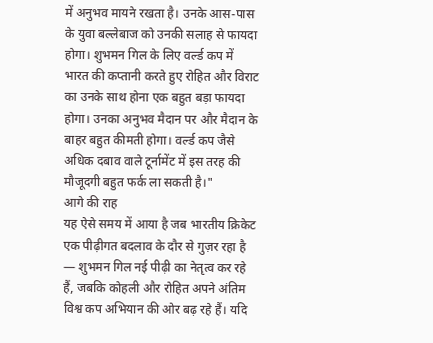में अनुभव मायने रखता है। उनके आस-पास के युवा बल्लेबाज को उनकी सलाह से फायदा होगा। शुभमन गिल के लिए वर्ल्ड कप में भारत की कप्तानी करते हुए रोहित और विराट का उनके साथ होना एक बहुत बड़ा फायदा होगा। उनका अनुभव मैदान पर और मैदान के बाहर बहुत कीमती होगा। वर्ल्ड कप जैसे अधिक दबाव वाले टूर्नामेंट में इस तरह की मौजूदगी बहुत फर्क ला सकती है।"
आगे की राह
यह ऐसे समय में आया है जब भारतीय क्रिकेट एक पीढ़ीगत बदलाव के दौर से गुज़र रहा है — शुभमन गिल नई पीढ़ी का नेतृत्व कर रहे हैं, जबकि कोहली और रोहित अपने अंतिम विश्व कप अभियान की ओर बढ़ रहे हैं। यदि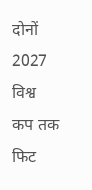दोनों 2027 विश्व कप तक फिट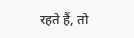रहते हैं, तो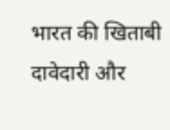भारत की खिताबी दावेदारी और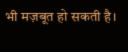भी मज़बूत हो सकती है।